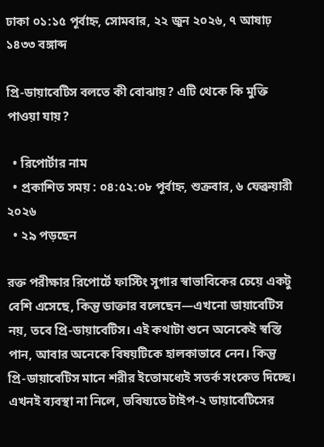ঢাকা ০১:১৫ পূর্বাহ্ন, সোমবার, ২২ জুন ২০২৬, ৭ আষাঢ় ১৪৩৩ বঙ্গাব্দ

প্রি-ডায়াবেটিস বলতে কী বোঝায়? এটি থেকে কি মুক্তি পাওয়া যায়?

  • রিপোর্টার নাম
  • প্রকাশিত সময় : ০৪:৫২:০৮ পূর্বাহ্ন, শুক্রবার, ৬ ফেব্রুয়ারী ২০২৬
  • ২৯ পড়ছেন

রক্ত পরীক্ষার রিপোর্টে ফাস্টিং সুগার স্বাভাবিকের চেয়ে একটু বেশি এসেছে, কিন্তু ডাক্তার বলেছেন—এখনো ডায়াবেটিস নয়, তবে প্রি-ডায়াবেটিস। এই কথাটা শুনে অনেকেই স্বস্তি পান, আবার অনেকে বিষয়টিকে হালকাভাবে নেন। কিন্তু প্রি-ডায়াবেটিস মানে শরীর ইতোমধ্যেই সতর্ক সংকেত দিচ্ছে। এখনই ব্যবস্থা না নিলে, ভবিষ্যতে টাইপ-২ ডায়াবেটিসের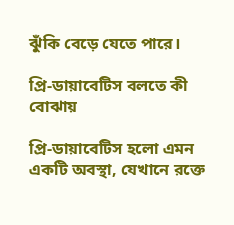ঝুঁকি বেড়ে যেতে পারে।

প্রি-ডায়াবেটিস বলতে কী বোঝায়

প্রি-ডায়াবেটিস হলো এমন একটি অবস্থা, যেখানে রক্তে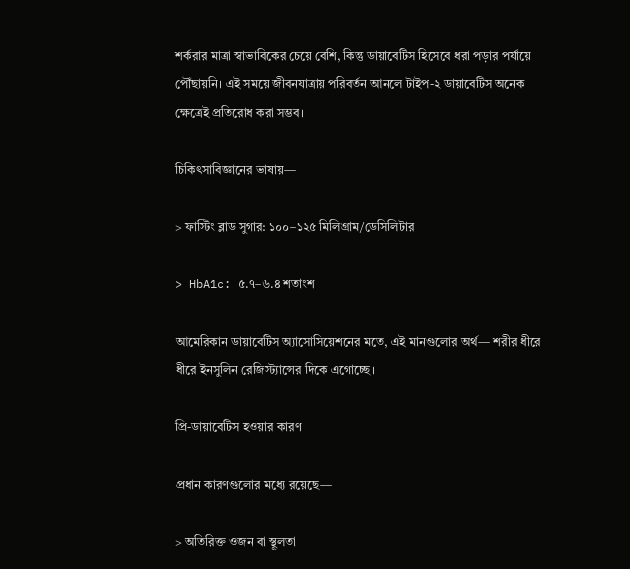শর্করার মাত্রা স্বাভাবিকের চেয়ে বেশি, কিন্তু ডায়াবেটিস হিসেবে ধরা পড়ার পর্যায়ে পৌঁছায়নি। এই সময়ে জীবনযাত্রায় পরিবর্তন আনলে টাইপ-২ ডায়াবেটিস অনেক ক্ষেত্রেই প্রতিরোধ করা সম্ভব।

চিকিৎসাবিজ্ঞানের ভাষায়—

> ফাস্টিং ব্লাড সুগার: ১০০–১২৫ মিলিগ্রাম/ডেসিলিটার

> HbA1c: ৫.৭–৬.৪ শতাংশ

আমেরিকান ডায়াবেটিস অ্যাসোসিয়েশনের মতে, এই মানগুলোর অর্থ— শরীর ধীরে ধীরে ইনসুলিন রেজিস্ট্যান্সের দিকে এগোচ্ছে।

প্রি-ডায়াবেটিস হওয়ার কারণ

প্রধান কারণগুলোর মধ্যে রয়েছে—

> অতিরিক্ত ওজন বা স্থূলতা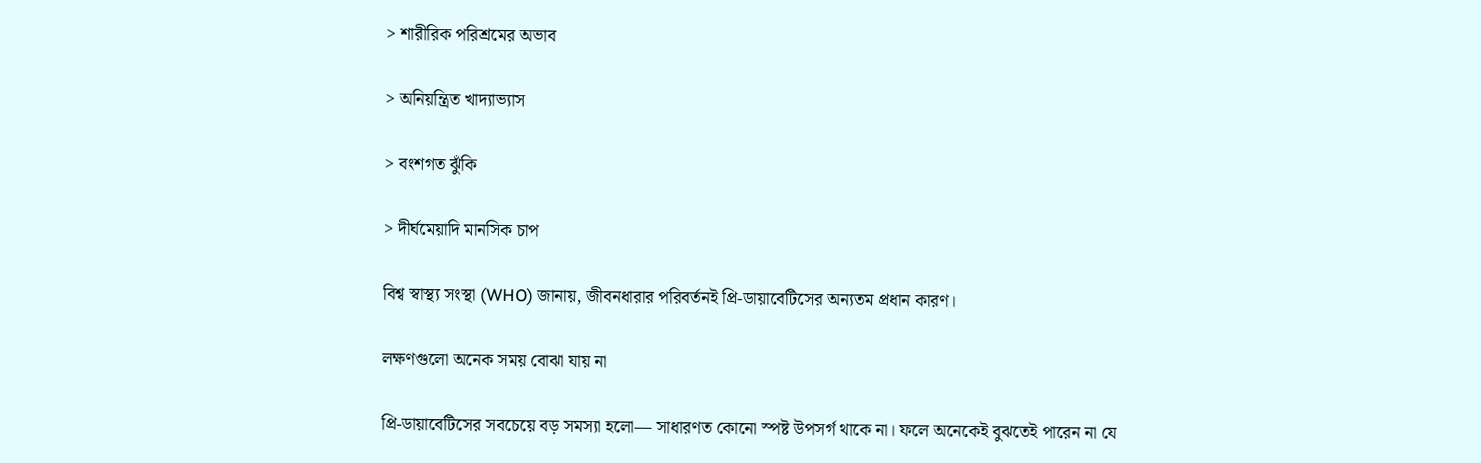> শারীরিক পরিশ্রমের অভাব

> অনিয়ন্ত্রিত খাদ্যাভ্যাস

> বংশগত ঝুঁকি

> দীর্ঘমেয়াদি মানসিক চাপ

বিশ্ব স্বাস্থ্য সংস্থা (WHO) জানায়, জীবনধারার পরিবর্তনই প্রি-ডায়াবেটিসের অন্যতম প্রধান কারণ।

লক্ষণগুলো অনেক সময় বোঝা যায় না

প্রি-ডায়াবেটিসের সবচেয়ে বড় সমস্যা হলো— সাধারণত কোনো স্পষ্ট উপসর্গ থাকে না। ফলে অনেকেই বুঝতেই পারেন না যে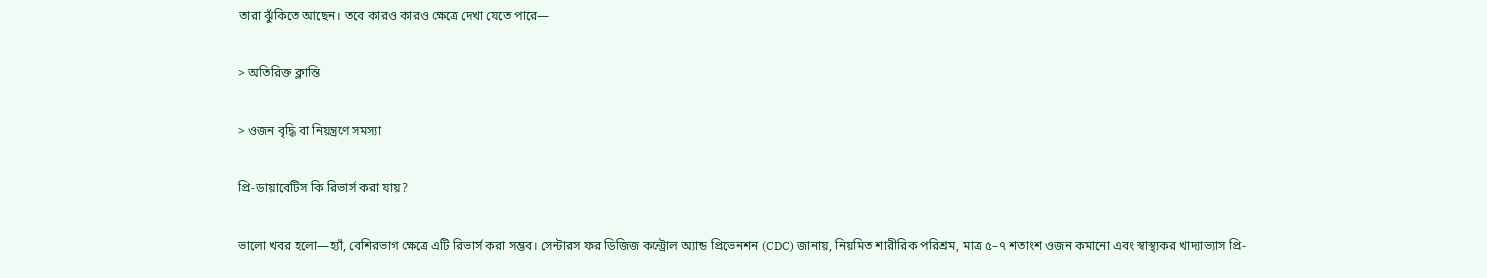তারা ঝুঁকিতে আছেন। তবে কারও কারও ক্ষেত্রে দেখা যেতে পারে—

> অতিরিক্ত ক্লান্তি

> ওজন বৃদ্ধি বা নিয়ন্ত্রণে সমস্যা

প্রি-ডায়াবেটিস কি রিভার্স করা যায়?

ভালো খবর হলো—হ্যাঁ, বেশিরভাগ ক্ষেত্রে এটি রিভার্স করা সম্ভব। সেন্টারস ফর ডিজিজ কন্ট্রোল অ্যান্ড প্রিভেনশন (CDC) জানায়, নিয়মিত শারীরিক পরিশ্রম, মাত্র ৫–৭ শতাংশ ওজন কমানো এবং স্বাস্থ্যকর খাদ্যাভ্যাস প্রি-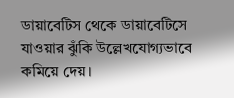ডায়াবেটিস থেকে ডায়াবেটিসে যাওয়ার ঝুঁকি উল্লেখযোগ্যভাবে কমিয়ে দেয়।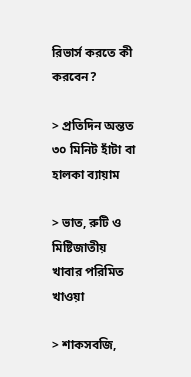রিভার্স করতে কী করবেন?

> প্রতিদিন অন্তত ৩০ মিনিট হাঁটা বা হালকা ব্যায়াম

> ভাত, রুটি ও মিষ্টিজাতীয় খাবার পরিমিত খাওয়া

> শাকসবজি,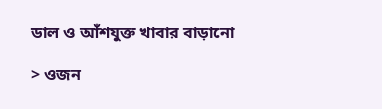ডাল ও আঁশযুক্ত খাবার বাড়ানো

> ওজন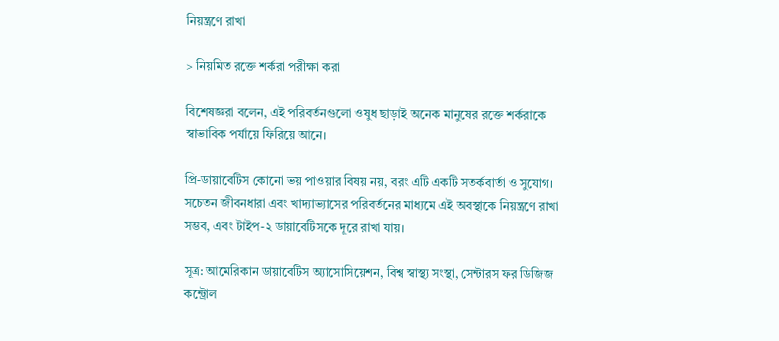নিয়ন্ত্রণে রাখা

> নিয়মিত রক্তে শর্করা পরীক্ষা করা

বিশেষজ্ঞরা বলেন, এই পরিবর্তনগুলো ওষুধ ছাড়াই অনেক মানুষের রক্তে শর্করাকে স্বাভাবিক পর্যায়ে ফিরিয়ে আনে।

প্রি-ডায়াবেটিস কোনো ভয় পাওয়ার বিষয় নয়, বরং এটি একটি সতর্কবার্তা ও সুযোগ। সচেতন জীবনধারা এবং খাদ্যাভ্যাসের পরিবর্তনের মাধ্যমে এই অবস্থাকে নিয়ন্ত্রণে রাখা সম্ভব, এবং টাইপ-২ ডায়াবেটিসকে দূরে রাখা যায়।

সূত্র: আমেরিকান ডায়াবেটিস অ্যাসোসিয়েশন, বিশ্ব স্বাস্থ্য সংস্থা, সেন্টারস ফর ডিজিজ কন্ট্রোল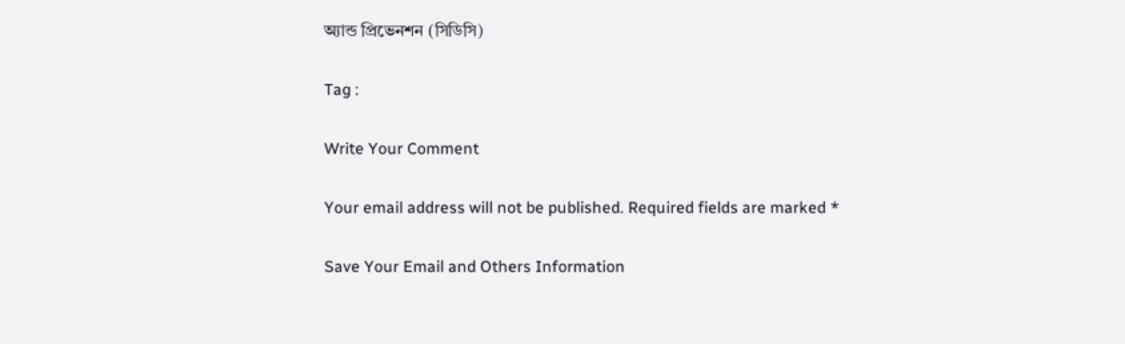অ্যান্ড প্রিভেনশন (সিডিসি)

Tag :

Write Your Comment

Your email address will not be published. Required fields are marked *

Save Your Email and Others Information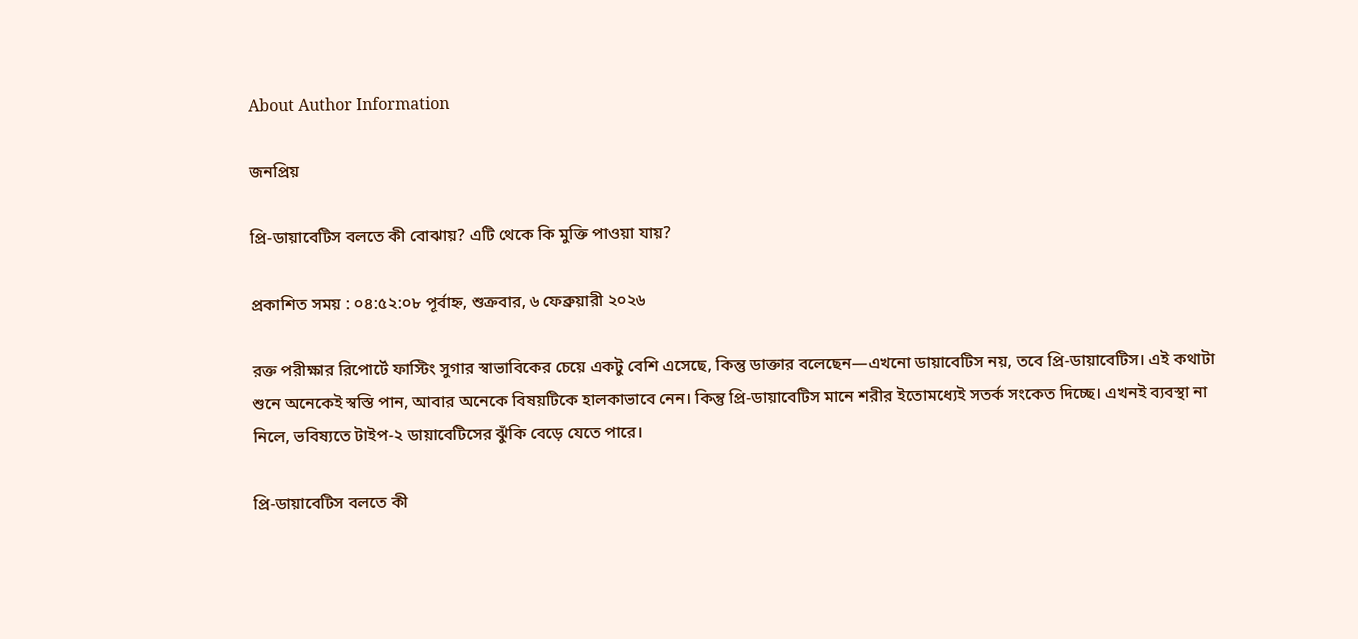About Author Information

জনপ্রিয়

প্রি-ডায়াবেটিস বলতে কী বোঝায়? এটি থেকে কি মুক্তি পাওয়া যায়?

প্রকাশিত সময় : ০৪:৫২:০৮ পূর্বাহ্ন, শুক্রবার, ৬ ফেব্রুয়ারী ২০২৬

রক্ত পরীক্ষার রিপোর্টে ফাস্টিং সুগার স্বাভাবিকের চেয়ে একটু বেশি এসেছে, কিন্তু ডাক্তার বলেছেন—এখনো ডায়াবেটিস নয়, তবে প্রি-ডায়াবেটিস। এই কথাটা শুনে অনেকেই স্বস্তি পান, আবার অনেকে বিষয়টিকে হালকাভাবে নেন। কিন্তু প্রি-ডায়াবেটিস মানে শরীর ইতোমধ্যেই সতর্ক সংকেত দিচ্ছে। এখনই ব্যবস্থা না নিলে, ভবিষ্যতে টাইপ-২ ডায়াবেটিসের ঝুঁকি বেড়ে যেতে পারে।

প্রি-ডায়াবেটিস বলতে কী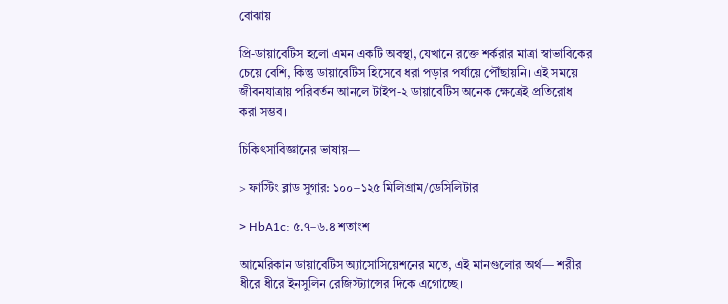বোঝায়

প্রি-ডায়াবেটিস হলো এমন একটি অবস্থা, যেখানে রক্তে শর্করার মাত্রা স্বাভাবিকের চেয়ে বেশি, কিন্তু ডায়াবেটিস হিসেবে ধরা পড়ার পর্যায়ে পৌঁছায়নি। এই সময়ে জীবনযাত্রায় পরিবর্তন আনলে টাইপ-২ ডায়াবেটিস অনেক ক্ষেত্রেই প্রতিরোধ করা সম্ভব।

চিকিৎসাবিজ্ঞানের ভাষায়—

> ফাস্টিং ব্লাড সুগার: ১০০–১২৫ মিলিগ্রাম/ডেসিলিটার

> HbA1c: ৫.৭–৬.৪ শতাংশ

আমেরিকান ডায়াবেটিস অ্যাসোসিয়েশনের মতে, এই মানগুলোর অর্থ— শরীর ধীরে ধীরে ইনসুলিন রেজিস্ট্যান্সের দিকে এগোচ্ছে।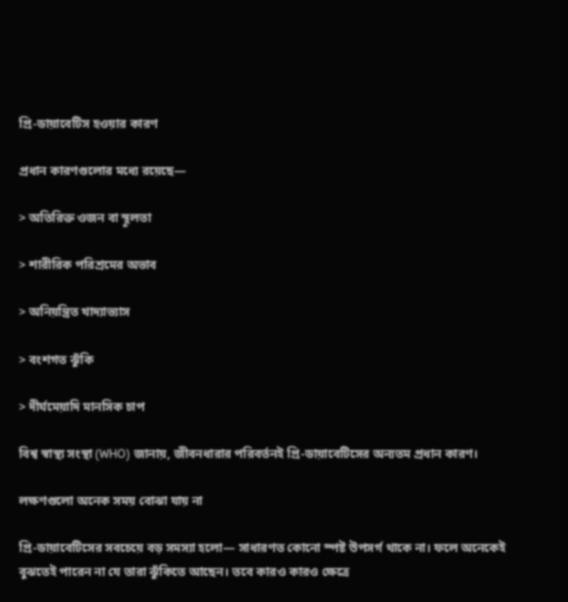প্রি-ডায়াবেটিস হওয়ার কারণ

প্রধান কারণগুলোর মধ্যে রয়েছে—

> অতিরিক্ত ওজন বা স্থূলতা

> শারীরিক পরিশ্রমের অভাব

> অনিয়ন্ত্রিত খাদ্যাভ্যাস

> বংশগত ঝুঁকি

> দীর্ঘমেয়াদি মানসিক চাপ

বিশ্ব স্বাস্থ্য সংস্থা (WHO) জানায়, জীবনধারার পরিবর্তনই প্রি-ডায়াবেটিসের অন্যতম প্রধান কারণ।

লক্ষণগুলো অনেক সময় বোঝা যায় না

প্রি-ডায়াবেটিসের সবচেয়ে বড় সমস্যা হলো— সাধারণত কোনো স্পষ্ট উপসর্গ থাকে না। ফলে অনেকেই বুঝতেই পারেন না যে তারা ঝুঁকিতে আছেন। তবে কারও কারও ক্ষেত্রে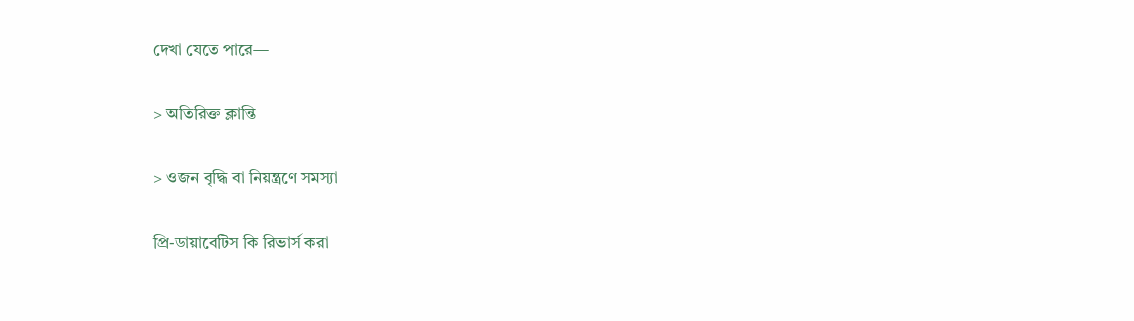দেখা যেতে পারে—

> অতিরিক্ত ক্লান্তি

> ওজন বৃদ্ধি বা নিয়ন্ত্রণে সমস্যা

প্রি-ডায়াবেটিস কি রিভার্স করা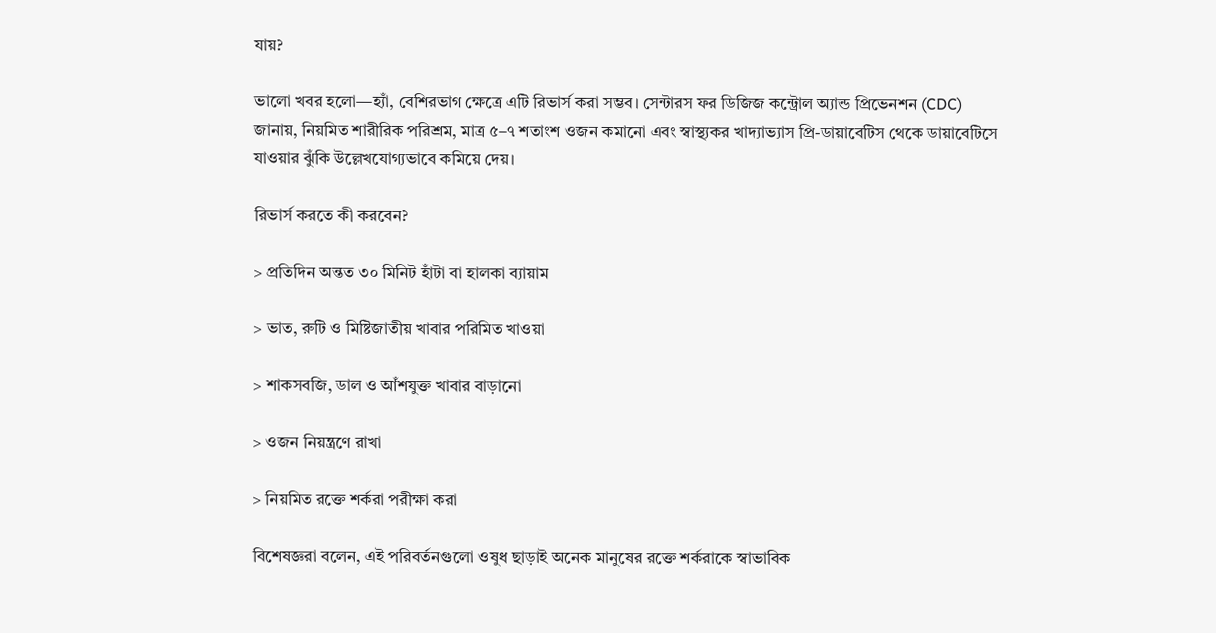যায়?

ভালো খবর হলো—হ্যাঁ, বেশিরভাগ ক্ষেত্রে এটি রিভার্স করা সম্ভব। সেন্টারস ফর ডিজিজ কন্ট্রোল অ্যান্ড প্রিভেনশন (CDC) জানায়, নিয়মিত শারীরিক পরিশ্রম, মাত্র ৫–৭ শতাংশ ওজন কমানো এবং স্বাস্থ্যকর খাদ্যাভ্যাস প্রি-ডায়াবেটিস থেকে ডায়াবেটিসে যাওয়ার ঝুঁকি উল্লেখযোগ্যভাবে কমিয়ে দেয়।

রিভার্স করতে কী করবেন?

> প্রতিদিন অন্তত ৩০ মিনিট হাঁটা বা হালকা ব্যায়াম

> ভাত, রুটি ও মিষ্টিজাতীয় খাবার পরিমিত খাওয়া

> শাকসবজি, ডাল ও আঁশযুক্ত খাবার বাড়ানো

> ওজন নিয়ন্ত্রণে রাখা

> নিয়মিত রক্তে শর্করা পরীক্ষা করা

বিশেষজ্ঞরা বলেন, এই পরিবর্তনগুলো ওষুধ ছাড়াই অনেক মানুষের রক্তে শর্করাকে স্বাভাবিক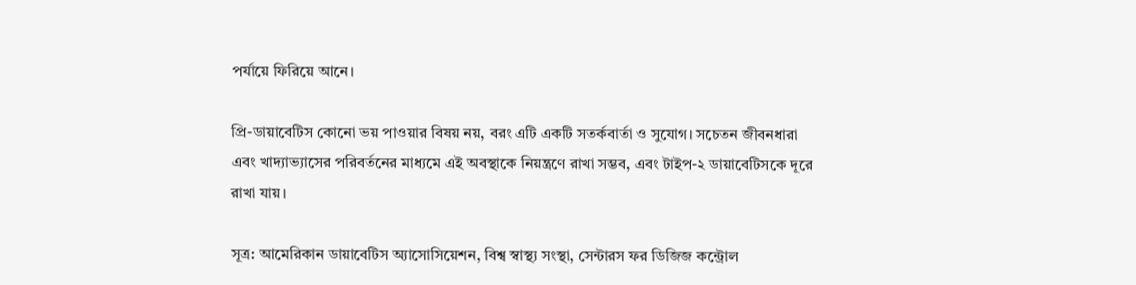পর্যায়ে ফিরিয়ে আনে।

প্রি-ডায়াবেটিস কোনো ভয় পাওয়ার বিষয় নয়, বরং এটি একটি সতর্কবার্তা ও সুযোগ। সচেতন জীবনধারা এবং খাদ্যাভ্যাসের পরিবর্তনের মাধ্যমে এই অবস্থাকে নিয়ন্ত্রণে রাখা সম্ভব, এবং টাইপ-২ ডায়াবেটিসকে দূরে রাখা যায়।

সূত্র: আমেরিকান ডায়াবেটিস অ্যাসোসিয়েশন, বিশ্ব স্বাস্থ্য সংস্থা, সেন্টারস ফর ডিজিজ কন্ট্রোল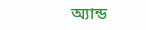অ্যান্ড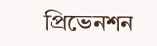প্রিভেনশন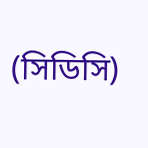(সিডিসি)